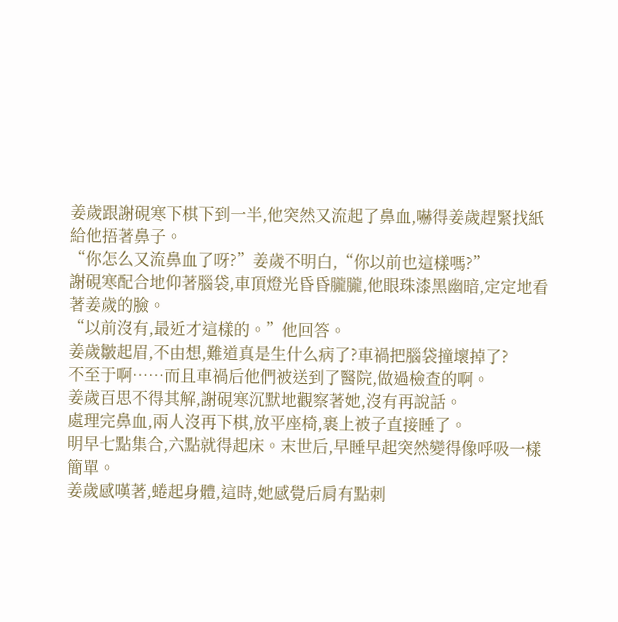姜歲跟謝硯寒下棋下到一半,他突然又流起了鼻血,嚇得姜歲趕緊找紙給他捂著鼻子。
“你怎么又流鼻血了呀?”姜歲不明白,“你以前也這樣嗎?”
謝硯寒配合地仰著腦袋,車頂燈光昏昏朧朧,他眼珠漆黑幽暗,定定地看著姜歲的臉。
“以前沒有,最近才這樣的。”他回答。
姜歲皺起眉,不由想,難道真是生什么病了?車禍把腦袋撞壞掉了?
不至于啊……而且車禍后他們被送到了醫院,做過檢查的啊。
姜歲百思不得其解,謝硯寒沉默地觀察著她,沒有再說話。
處理完鼻血,兩人沒再下棋,放平座椅,裹上被子直接睡了。
明早七點集合,六點就得起床。末世后,早睡早起突然變得像呼吸一樣簡單。
姜歲感嘆著,蜷起身體,這時,她感覺后肩有點刺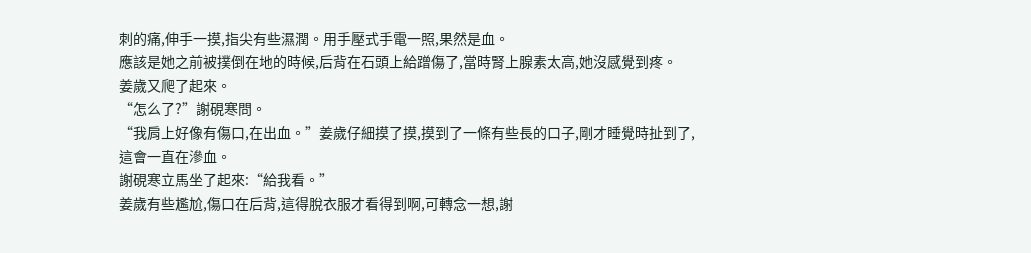刺的痛,伸手一摸,指尖有些濕潤。用手壓式手電一照,果然是血。
應該是她之前被撲倒在地的時候,后背在石頭上給蹭傷了,當時腎上腺素太高,她沒感覺到疼。
姜歲又爬了起來。
“怎么了?”謝硯寒問。
“我肩上好像有傷口,在出血。”姜歲仔細摸了摸,摸到了一條有些長的口子,剛才睡覺時扯到了,這會一直在滲血。
謝硯寒立馬坐了起來:“給我看。”
姜歲有些尷尬,傷口在后背,這得脫衣服才看得到啊,可轉念一想,謝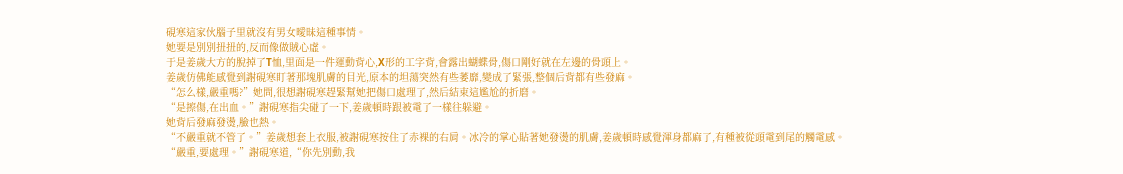硯寒這家伙腦子里就沒有男女曖昧這種事情。
她要是別別扭扭的,反而像做賊心虛。
于是姜歲大方的脫掉了T恤,里面是一件運動背心,X形的工字背,會露出蝴蝶骨,傷口剛好就在左邊的骨頭上。
姜歲仿佛能感覺到謝硯寒盯著那塊肌膚的目光,原本的坦蕩突然有些萎靡,變成了緊張,整個后背都有些發麻。
“怎么樣,嚴重嗎?”她問,很想謝硯寒趕緊幫她把傷口處理了,然后結束這尷尬的折磨。
“是擦傷,在出血。”謝硯寒指尖碰了一下,姜歲頓時跟被電了一樣往躲避。
她背后發麻發燙,臉也熱。
“不嚴重就不管了。”姜歲想套上衣服,被謝硯寒按住了赤裸的右肩。冰冷的掌心貼著她發燙的肌膚,姜歲頓時感覺渾身都麻了,有種被從頭電到尾的觸電感。
“嚴重,要處理。”謝硯寒道,“你先別動,我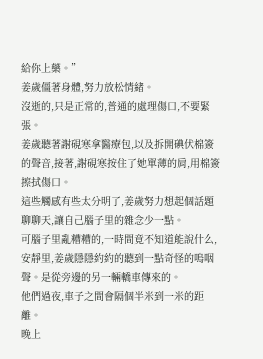給你上藥。”
姜歲僵著身體,努力放松情緒。
沒逝的,只是正常的,普通的處理傷口,不要緊張。
姜歲聽著謝硯寒拿醫療包,以及拆開碘伏棉簽的聲音,接著,謝硯寒按住了她單薄的肩,用棉簽擦拭傷口。
這些觸感有些太分明了,姜歲努力想起個話題聊聊天,讓自己腦子里的雜念少一點。
可腦子里亂糟糟的,一時間竟不知道能說什么,安靜里,姜歲隱隱約約的聽到一點奇怪的嗚咽聲。是從旁邊的另一輛轎車傳來的。
他們過夜,車子之間會隔個半米到一米的距離。
晚上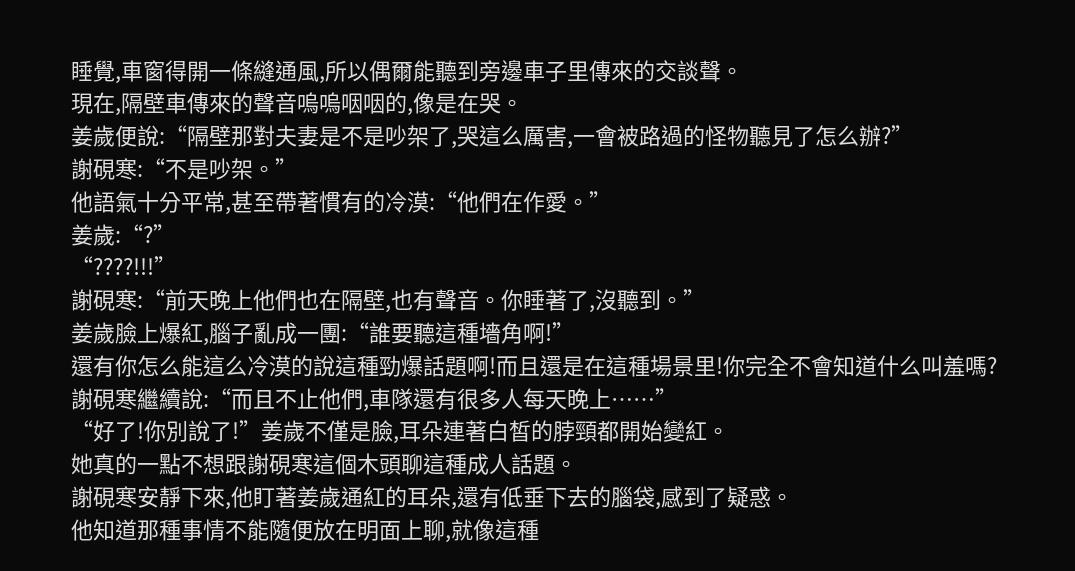睡覺,車窗得開一條縫通風,所以偶爾能聽到旁邊車子里傳來的交談聲。
現在,隔壁車傳來的聲音嗚嗚咽咽的,像是在哭。
姜歲便說:“隔壁那對夫妻是不是吵架了,哭這么厲害,一會被路過的怪物聽見了怎么辦?”
謝硯寒:“不是吵架。”
他語氣十分平常,甚至帶著慣有的冷漠:“他們在作愛。”
姜歲:“?”
“????!!!”
謝硯寒:“前天晚上他們也在隔壁,也有聲音。你睡著了,沒聽到。”
姜歲臉上爆紅,腦子亂成一團:“誰要聽這種墻角啊!”
還有你怎么能這么冷漠的說這種勁爆話題啊!而且還是在這種場景里!你完全不會知道什么叫羞嗎?
謝硯寒繼續說:“而且不止他們,車隊還有很多人每天晚上……”
“好了!你別說了!”姜歲不僅是臉,耳朵連著白皙的脖頸都開始變紅。
她真的一點不想跟謝硯寒這個木頭聊這種成人話題。
謝硯寒安靜下來,他盯著姜歲通紅的耳朵,還有低垂下去的腦袋,感到了疑惑。
他知道那種事情不能隨便放在明面上聊,就像這種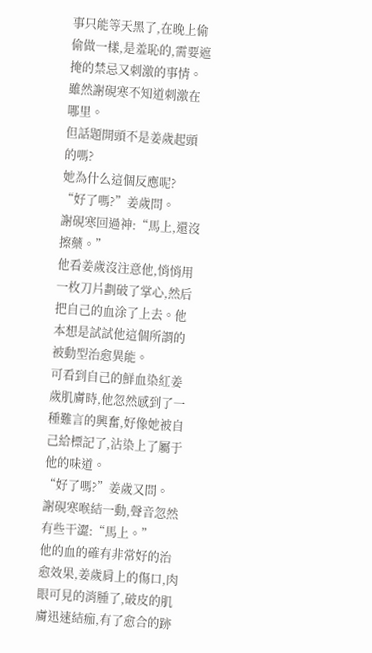事只能等天黑了,在晚上偷偷做一樣,是羞恥的,需要遮掩的禁忌又刺激的事情。
雖然謝硯寒不知道刺激在哪里。
但話題開頭不是姜歲起頭的嗎?
她為什么這個反應呢?
“好了嗎?”姜歲問。
謝硯寒回過神:“馬上,還沒擦藥。”
他看姜歲沒注意他,悄悄用一枚刀片劃破了掌心,然后把自己的血涂了上去。他本想是試試他這個所謂的被動型治愈異能。
可看到自己的鮮血染紅姜歲肌膚時,他忽然感到了一種難言的興奮,好像她被自己給標記了,沾染上了屬于他的味道。
“好了嗎?”姜歲又問。
謝硯寒喉結一動,聲音忽然有些干澀:“馬上。”
他的血的確有非常好的治愈效果,姜歲肩上的傷口,肉眼可見的消腫了,破皮的肌膚迅速結痂,有了愈合的跡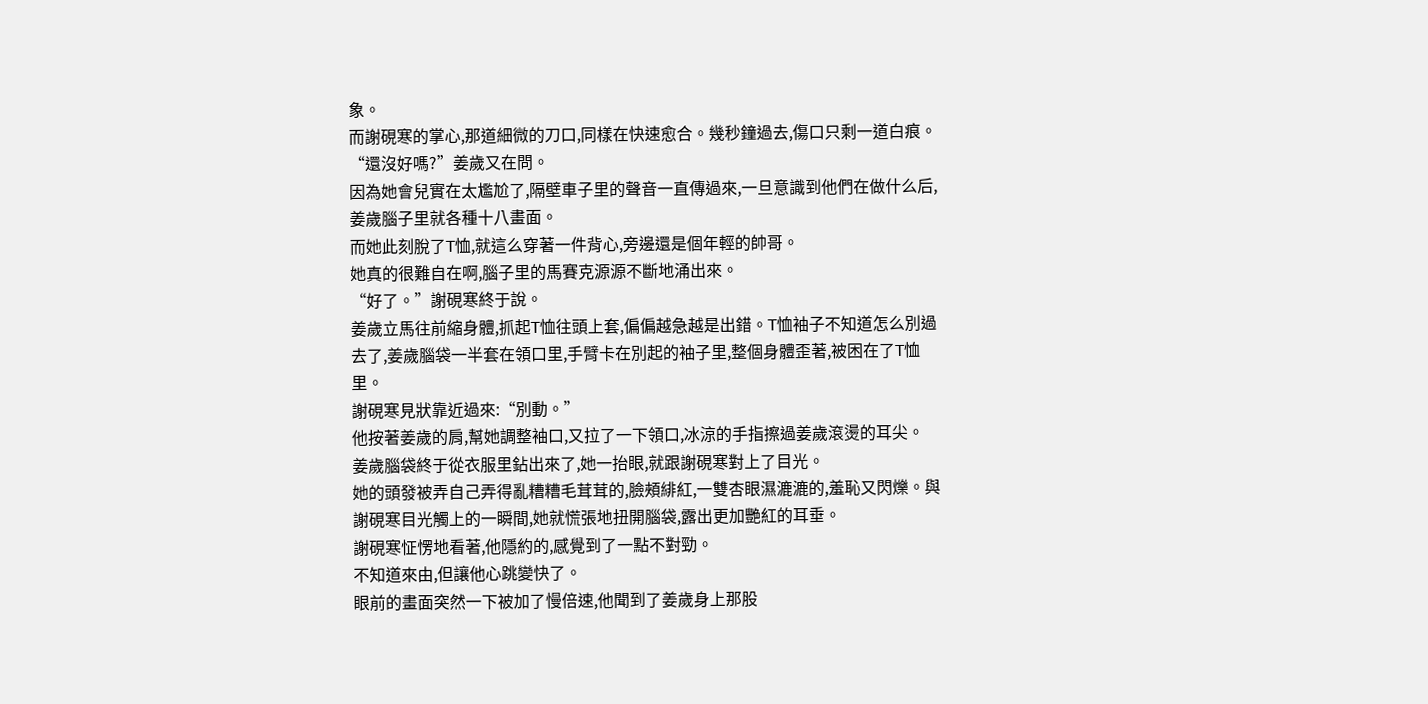象。
而謝硯寒的掌心,那道細微的刀口,同樣在快速愈合。幾秒鐘過去,傷口只剩一道白痕。
“還沒好嗎?”姜歲又在問。
因為她會兒實在太尷尬了,隔壁車子里的聲音一直傳過來,一旦意識到他們在做什么后,姜歲腦子里就各種十八畫面。
而她此刻脫了T恤,就這么穿著一件背心,旁邊還是個年輕的帥哥。
她真的很難自在啊,腦子里的馬賽克源源不斷地涌出來。
“好了。”謝硯寒終于說。
姜歲立馬往前縮身體,抓起T恤往頭上套,偏偏越急越是出錯。T恤袖子不知道怎么別過去了,姜歲腦袋一半套在領口里,手臂卡在別起的袖子里,整個身體歪著,被困在了T恤里。
謝硯寒見狀靠近過來:“別動。”
他按著姜歲的肩,幫她調整袖口,又拉了一下領口,冰涼的手指擦過姜歲滾燙的耳尖。
姜歲腦袋終于從衣服里鉆出來了,她一抬眼,就跟謝硯寒對上了目光。
她的頭發被弄自己弄得亂糟糟毛茸茸的,臉頰緋紅,一雙杏眼濕漉漉的,羞恥又閃爍。與謝硯寒目光觸上的一瞬間,她就慌張地扭開腦袋,露出更加艷紅的耳垂。
謝硯寒怔愣地看著,他隱約的,感覺到了一點不對勁。
不知道來由,但讓他心跳變快了。
眼前的畫面突然一下被加了慢倍速,他聞到了姜歲身上那股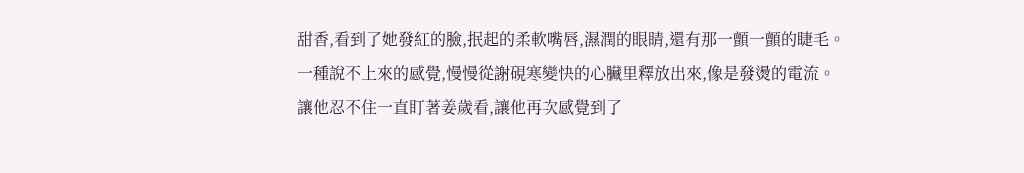甜香,看到了她發紅的臉,抿起的柔軟嘴唇,濕潤的眼睛,還有那一顫一顫的睫毛。
一種說不上來的感覺,慢慢從謝硯寒變快的心臟里釋放出來,像是發燙的電流。
讓他忍不住一直盯著姜歲看,讓他再次感覺到了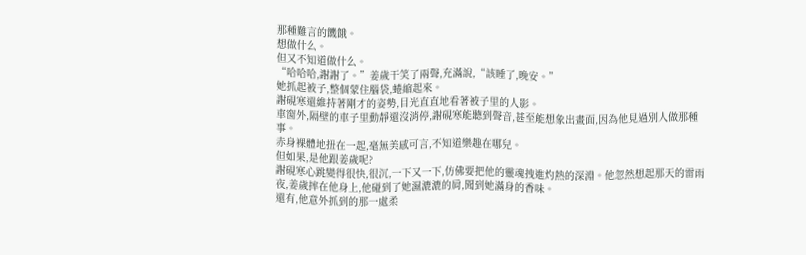那種難言的饑餓。
想做什么。
但又不知道做什么。
“哈哈哈,謝謝了。”姜歲干笑了兩聲,充滿說,“該睡了,晚安。”
她抓起被子,整個蒙住腦袋,蜷縮起來。
謝硯寒還維持著剛才的姿勢,目光直直地看著被子里的人影。
車窗外,隔壁的車子里動靜還沒消停,謝硯寒能聽到聲音,甚至能想象出畫面,因為他見過別人做那種事。
赤身裸體地扭在一起,毫無美感可言,不知道樂趣在哪兒。
但如果,是他跟姜歲呢?
謝硯寒心跳變得很快,很沉,一下又一下,仿佛要把他的靈魂拽進灼熱的深淵。他忽然想起那天的雷雨夜,姜歲摔在他身上,他碰到了她濕漉漉的肩,聞到她滿身的香味。
還有,他意外抓到的那一處柔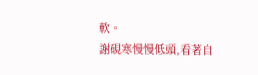軟。
謝硯寒慢慢低頭,看著自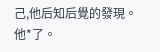己,他后知后覺的發現。
他*了。